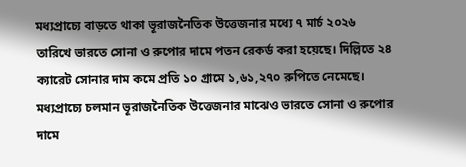মধ্যপ্রাচ্যে বাড়তে থাকা ভূরাজনৈতিক উত্তেজনার মধ্যে ৭ মার্চ ২০২৬ তারিখে ভারতে সোনা ও রুপোর দামে পতন রেকর্ড করা হয়েছে। দিল্লিতে ২৪ ক্যারেট সোনার দাম কমে প্রতি ১০ গ্রামে ১,৬১,২৭০ রুপিতে নেমেছে।
মধ্যপ্রাচ্যে চলমান ভূরাজনৈতিক উত্তেজনার মাঝেও ভারতে সোনা ও রুপোর দামে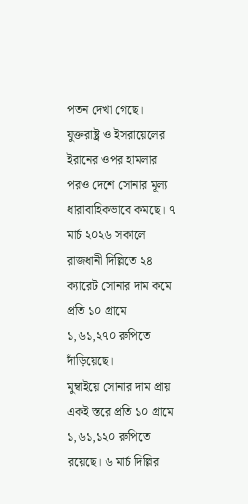পতন দেখা গেছে। যুক্তরাষ্ট্র ও ইসরায়েলের ইরানের ওপর হামলার পরও দেশে সোনার মূল্য ধারাবাহিকভাবে কমছে। ৭ মার্চ ২০২৬ সকালে রাজধানী দিল্লিতে ২৪ ক্যারেট সোনার দাম কমে প্রতি ১০ গ্রামে ১,৬১,২৭০ রুপিতে দাঁড়িয়েছে।
মুম্বাইয়ে সোনার দাম প্রায় একই স্তরে প্রতি ১০ গ্রামে ১,৬১,১২০ রুপিতে রয়েছে। ৬ মার্চ দিল্লির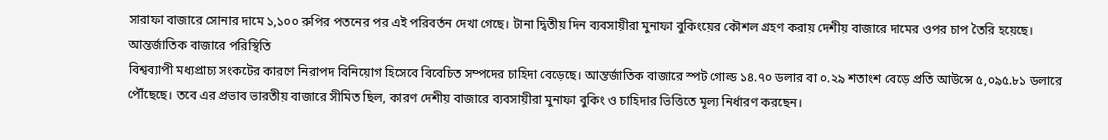সারাফা বাজারে সোনার দামে ১,১০০ রুপির পতনের পর এই পরিবর্তন দেখা গেছে। টানা দ্বিতীয় দিন ব্যবসায়ীরা মুনাফা বুকিংয়ের কৌশল গ্রহণ করায় দেশীয় বাজারে দামের ওপর চাপ তৈরি হয়েছে।
আন্তর্জাতিক বাজারে পরিস্থিতি
বিশ্বব্যাপী মধ্যপ্রাচ্য সংকটের কারণে নিরাপদ বিনিয়োগ হিসেবে বিবেচিত সম্পদের চাহিদা বেড়েছে। আন্তর্জাতিক বাজারে স্পট গোল্ড ১৪.৭০ ডলার বা ০.২৯ শতাংশ বেড়ে প্রতি আউন্সে ৫,০৯৫.৮১ ডলারে পৌঁছেছে। তবে এর প্রভাব ভারতীয় বাজারে সীমিত ছিল, কারণ দেশীয় বাজারে ব্যবসায়ীরা মুনাফা বুকিং ও চাহিদার ভিত্তিতে মূল্য নির্ধারণ করছেন।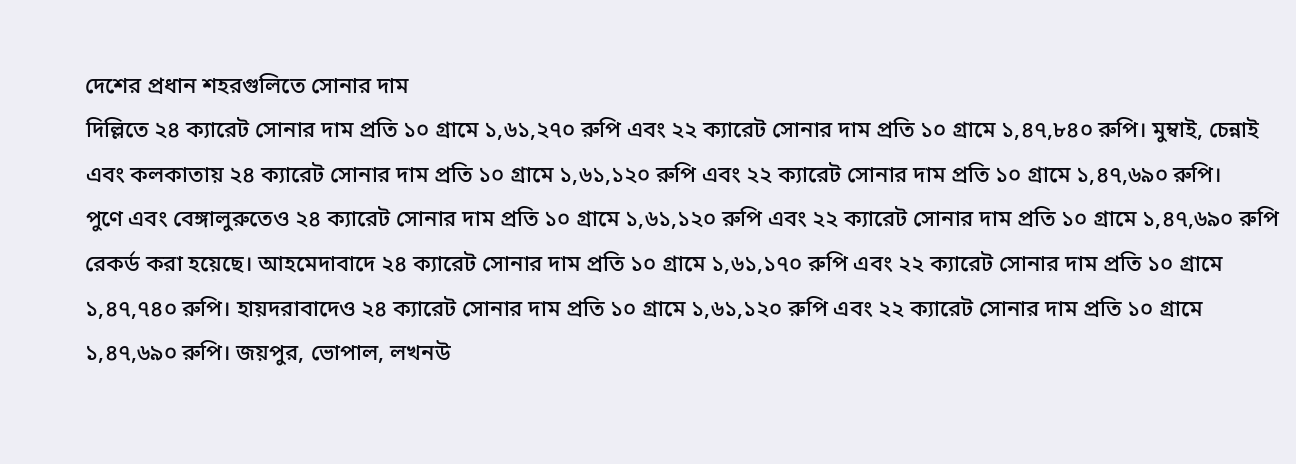দেশের প্রধান শহরগুলিতে সোনার দাম
দিল্লিতে ২৪ ক্যারেট সোনার দাম প্রতি ১০ গ্রামে ১,৬১,২৭০ রুপি এবং ২২ ক্যারেট সোনার দাম প্রতি ১০ গ্রামে ১,৪৭,৮৪০ রুপি। মুম্বাই, চেন্নাই এবং কলকাতায় ২৪ ক্যারেট সোনার দাম প্রতি ১০ গ্রামে ১,৬১,১২০ রুপি এবং ২২ ক্যারেট সোনার দাম প্রতি ১০ গ্রামে ১,৪৭,৬৯০ রুপি।
পুণে এবং বেঙ্গালুরুতেও ২৪ ক্যারেট সোনার দাম প্রতি ১০ গ্রামে ১,৬১,১২০ রুপি এবং ২২ ক্যারেট সোনার দাম প্রতি ১০ গ্রামে ১,৪৭,৬৯০ রুপি রেকর্ড করা হয়েছে। আহমেদাবাদে ২৪ ক্যারেট সোনার দাম প্রতি ১০ গ্রামে ১,৬১,১৭০ রুপি এবং ২২ ক্যারেট সোনার দাম প্রতি ১০ গ্রামে ১,৪৭,৭৪০ রুপি। হায়দরাবাদেও ২৪ ক্যারেট সোনার দাম প্রতি ১০ গ্রামে ১,৬১,১২০ রুপি এবং ২২ ক্যারেট সোনার দাম প্রতি ১০ গ্রামে ১,৪৭,৬৯০ রুপি। জয়পুর, ভোপাল, লখনউ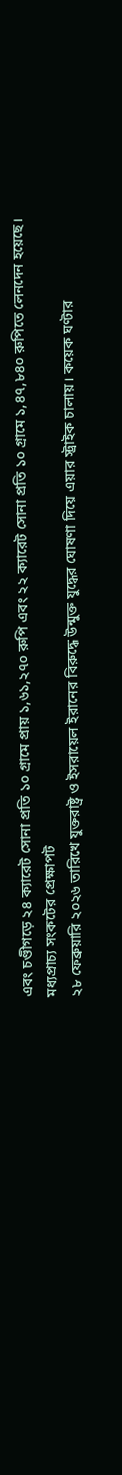এবং চণ্ডীগড়ে ২৪ ক্যারেট সোনা প্রতি ১০ গ্রামে প্রায় ১,৬১,২৭০ রুপি এবং ২২ ক্যারেট সোনা প্রতি ১০ গ্রামে ১,৪৭,৮৪০ রুপিতে লেনদেন হয়েছে।
মধ্যপ্রাচ্য সংকটের প্রেক্ষাপট
২৮ ফেব্রুয়ারি ২০২৬ তারিখে যুক্তরাষ্ট্র ও ইসরায়েল ইরানের বিরুদ্ধে উন্মুক্ত যুদ্ধের ঘোষণা দিয়ে এয়ার স্ট্রাইক চালায়। কয়েক ঘণ্টার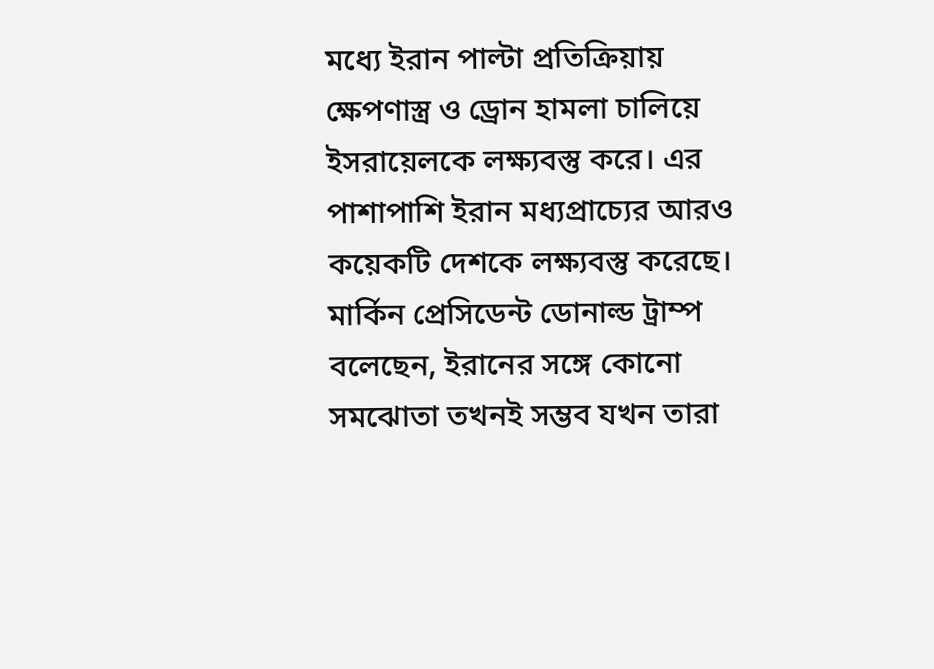মধ্যে ইরান পাল্টা প্রতিক্রিয়ায় ক্ষেপণাস্ত্র ও ড্রোন হামলা চালিয়ে ইসরায়েলকে লক্ষ্যবস্তু করে। এর পাশাপাশি ইরান মধ্যপ্রাচ্যের আরও কয়েকটি দেশকে লক্ষ্যবস্তু করেছে। মার্কিন প্রেসিডেন্ট ডোনাল্ড ট্রাম্প বলেছেন, ইরানের সঙ্গে কোনো সমঝোতা তখনই সম্ভব যখন তারা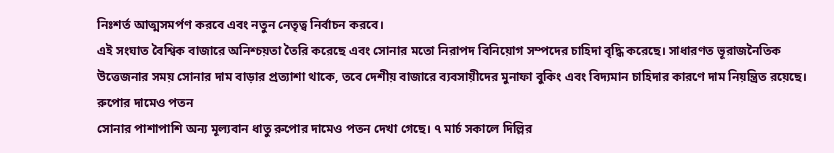নিঃশর্ত আত্মসমর্পণ করবে এবং নতুন নেতৃত্ব নির্বাচন করবে।
এই সংঘাত বৈশ্বিক বাজারে অনিশ্চয়তা তৈরি করেছে এবং সোনার মতো নিরাপদ বিনিয়োগ সম্পদের চাহিদা বৃদ্ধি করেছে। সাধারণত ভূরাজনৈতিক উত্তেজনার সময় সোনার দাম বাড়ার প্রত্যাশা থাকে, তবে দেশীয় বাজারে ব্যবসায়ীদের মুনাফা বুকিং এবং বিদ্যমান চাহিদার কারণে দাম নিয়ন্ত্রিত রয়েছে।
রুপোর দামেও পতন
সোনার পাশাপাশি অন্য মূল্যবান ধাতু রুপোর দামেও পতন দেখা গেছে। ৭ মার্চ সকালে দিল্লির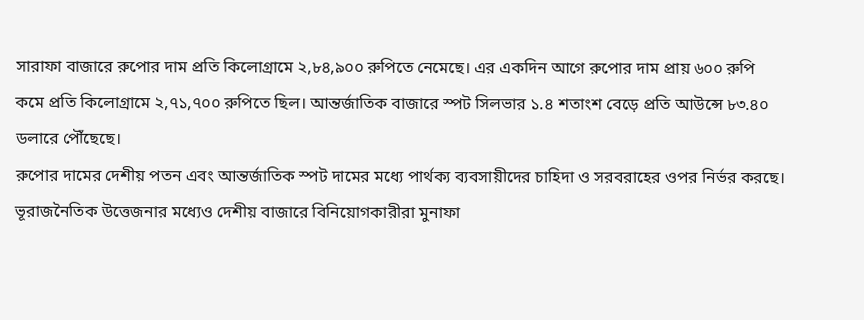সারাফা বাজারে রুপোর দাম প্রতি কিলোগ্রামে ২,৮৪,৯০০ রুপিতে নেমেছে। এর একদিন আগে রুপোর দাম প্রায় ৬০০ রুপি কমে প্রতি কিলোগ্রামে ২,৭১,৭০০ রুপিতে ছিল। আন্তর্জাতিক বাজারে স্পট সিলভার ১.৪ শতাংশ বেড়ে প্রতি আউন্সে ৮৩.৪০ ডলারে পৌঁছেছে।
রুপোর দামের দেশীয় পতন এবং আন্তর্জাতিক স্পট দামের মধ্যে পার্থক্য ব্যবসায়ীদের চাহিদা ও সরবরাহের ওপর নির্ভর করছে। ভূরাজনৈতিক উত্তেজনার মধ্যেও দেশীয় বাজারে বিনিয়োগকারীরা মুনাফা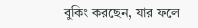বুকিং করছেন, যার ফলে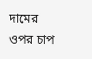দামের ওপর চাপ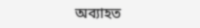অব্যাহত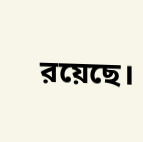রয়েছে।